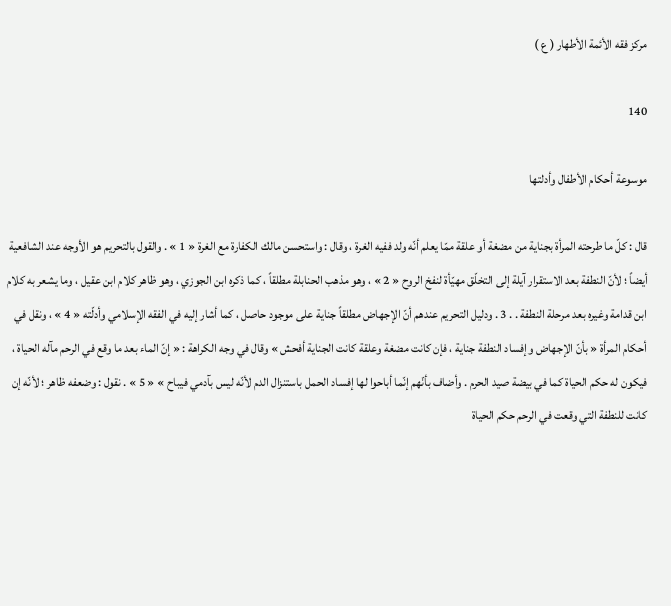مركز فقه الأئمة الأطهار ( ع )

140

موسوعة أحكام الأطفال وأدلتها

قال : كلّ ما طرحته المرأة بجناية من مضغة أو علقة ممّا يعلم أنّه ولد ففيه الغرة ، وقال : واستحسن مالك الكفارة مع الغرة « 1 » . والقول بالتحريم هو الأوجه عند الشافعية أيضاً ؛ لأنّ النطفة بعد الاستقرار آيلة إلى التخلّق مهيّأة لنفخ الروح « 2 » ، وهو مذهب الحنابلة مطلقاً ، كما ذكره ابن الجوزي ، وهو ظاهر كلام ابن عقيل ، وما يشعر به كلام ابن قدامة وغيره بعد مرحلة النطفة . . 3 . ودليل التحريم عندهم أنّ الإجهاض مطلقاً جناية على موجود حاصل ، كما أشار إليه في الفقه الإسلامي وأدلّته « 4 » ، ونقل في أحكام المرأة « بأنّ الإجهاض وإفساد النطفة جناية ، فإن كانت مضغة وعلقة كانت الجناية أفحش » وقال في وجه الكراهة : « إنّ الماء بعد ما وقع في الرحم مآله الحياة ، فيكون له حكم الحياة كما في بيضة صيد الحرم . وأضاف بأنّهم إنّما أباحوا لها إفساد الحمل باستنزال الدم لأنّه ليس بآدمي فيباح » « 5 » . نقول : وضعفه ظاهر ؛ لأنّه إن كانت للنطفة التي وقعت في الرحم حكم الحياة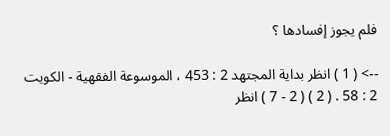فلم يجوز إفسادها ؟

--> ( 1 ) انظر بداية المجتهد 2 : 453 ، الموسوعة الفقهية - الكويت 2 : 58 . ( 2 ) ( 2 - 7 ) انظر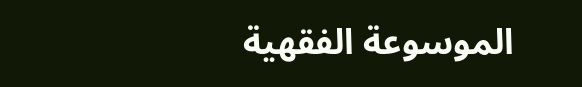الموسوعة الفقهية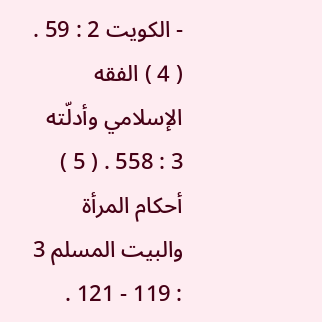- الكويت 2 : 59 . ( 4 ) الفقه الإسلامي وأدلّته 3 : 558 . ( 5 ) أحكام المرأة والبيت المسلم 3 : 119 - 121 .